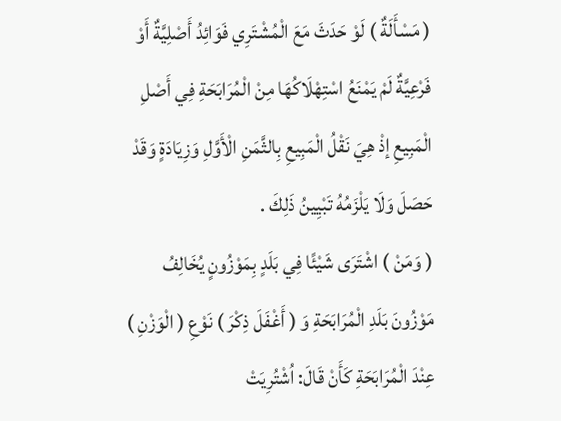( مَسْأَلَةٌ ) لَوْ حَدَثَ مَعَ الْمُشْتَرِي فَوَائِدُ أَصْلِيَّةٌ أَوْ فَرْعِيَّةٌ لَمْ يَمْنَعُ اسْتِهْلَاكُهَا مِنْ الْمُرَابَحَةِ فِي أَصْلِ الْمَبِيعِ إذْ هِيَ نَقْلُ الْمَبِيعِ بِالثَّمَنِ الْأَوَّلِ وَزِيَادَةٍ وَقَدْ حَصَلَ وَلَا يَلْزَمُهُ تَبْيِينُ ذَلِكَ .
( وَمَنْ ) اشْتَرَى شَيْئًا فِي بَلَدٍ بِمَوْزُونٍ يُخَالِفُ مَوْزُونَ بَلَدِ الْمُرَابَحَةِ وَ ( أَغْفَلَ ذِكْرَ ) نَوْعِ ( الْوَزْنِ ) عِنْدَ الْمُرَابَحَةِ كَأَنْ قَالَ: اُشْتُرِيَتْ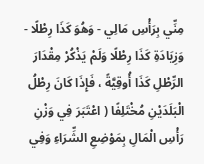مِنِّي بِرَأْسِ مَالِي - وَهُوَ كَذَا رِطْلًا - وَزِيَادَةِ كَذَا رِطْلًا وَلَمْ يَذْكُرْ مِقْدَارَ الرِّطْلِ كَذَا أُوقِيَّةً ، فَإِذَا كَانَ رِطْلُ الْبَلَدَيْنِ مُخْتَلِفًا ( اعْتَبَرَ فِي وَزْنِ رَأْسِ الْمَالِ بِمَوْضِعِ الشِّرَاءِ وَفِي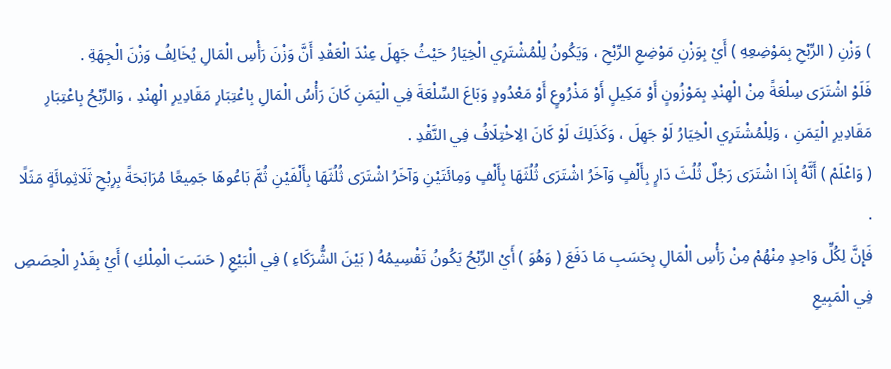) وَزْنِ ( الرِّبْحِ بِمَوْضِعِهِ ) أَيْ بِوَزْنِ مَوْضِعِ الرِّبْحِ ، وَيَكُونُ لِلْمُشْتَرِي الْخِيَارُ حَيْثُ جَهِلَ عِنْدَ الْعَقْدِ أَنَّ وَزْنَ رَأْسِ الْمَالِ يُخَالِفُ وَزْنَ الْجِهَةِ .
فَلَوْ اشْتَرَى سِلْعَةً مِنْ الْهِنْدِ بِمَوْزُونٍ أَوْ مَكِيلٍ أَوْ مَذْرُوعٍ أَوْ مَعْدُودٍ وَبَاعَ السِّلْعَةَ فِي الْيَمَنِ كَانَ رَأْسُ الْمَالِ بِاعْتِبَارِ مَقَادِيرِ الْهِنْدِ ، وَالرِّبْحُ بِاعْتِبَارِ مَقَادِيرِ الْيَمَنِ ، وَلِلْمُشْتَرِي الْخِيَارُ لَوْ جَهِلَ ، وَكَذَلِكَ لَوْ كَانَ الِاخْتِلَافُ فِي النَّقْدِ .
( وَاعْلَمْ ) أَنَّهُ إذَا اشْتَرَى رَجُلٌ ثُلُثَ دَارٍ بِأَلْفٍ وَآخَرُ اشْتَرَى ثُلُثَهَا بِأَلْفٍ وَمِائَتَيْنِ وَآخَرُ اشْتَرَى ثُلُثَهَا بِأَلْفَيْنِ ثُمَّ بَاعُوهَا جَمِيعًا مُرَابَحَةً بِرِبْحِ ثَلَاثِمِائَةٍ مَثَلًا .
فَإِنَّ لِكُلِّ وَاحِدٍ مِنْهُمْ مِنْ رَأْسِ الْمَالِ بِحَسَبِ مَا دَفَعَ ( وَهُوَ ) أَيْ الرِّبْحُ يَكُونُ تَقْسِيمُهُ ( بَيْنَ الشُّرَكَاءِ ) فِي الْبَيْعِ ( حَسَبَ الْمِلْكِ ) أَيْ بِقَدْرِ الْحِصَصِ فِي الْمَبِيعِ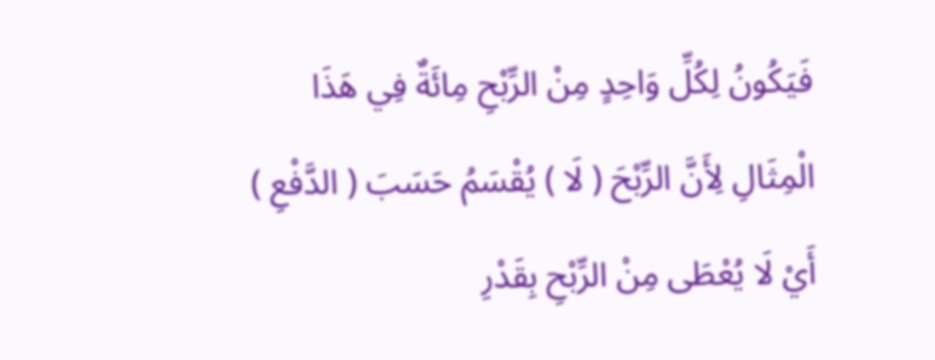فَيَكُونُ لِكُلِّ وَاحِدٍ مِنْ الرِّبْحِ مِائَةٌ فِي هَذَا الْمِثَالِ لِأَنَّ الرِّبْحَ ( لَا ) يُقْسَمُ حَسَبَ ( الدَّفْعِ ) أَيْ لَا يُعْطَى مِنْ الرِّبْحِ بِقَدْرِ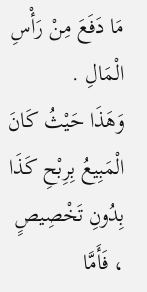مَا دَفَعَ مِنْ رَأْسِ الْمَالِ .
وَهَذَا حَيْثُ كَانَ الْمَبِيعُ بِرِبْحِ كَذَا بِدُونِ تَخْصِيصٍ ، فَأَمَّا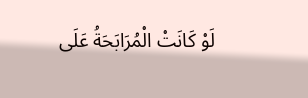لَوْ كَانَتْ الْمُرَابَحَةُ عَلَى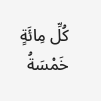كُلِّ مِائَةٍ خَمْسَةُ